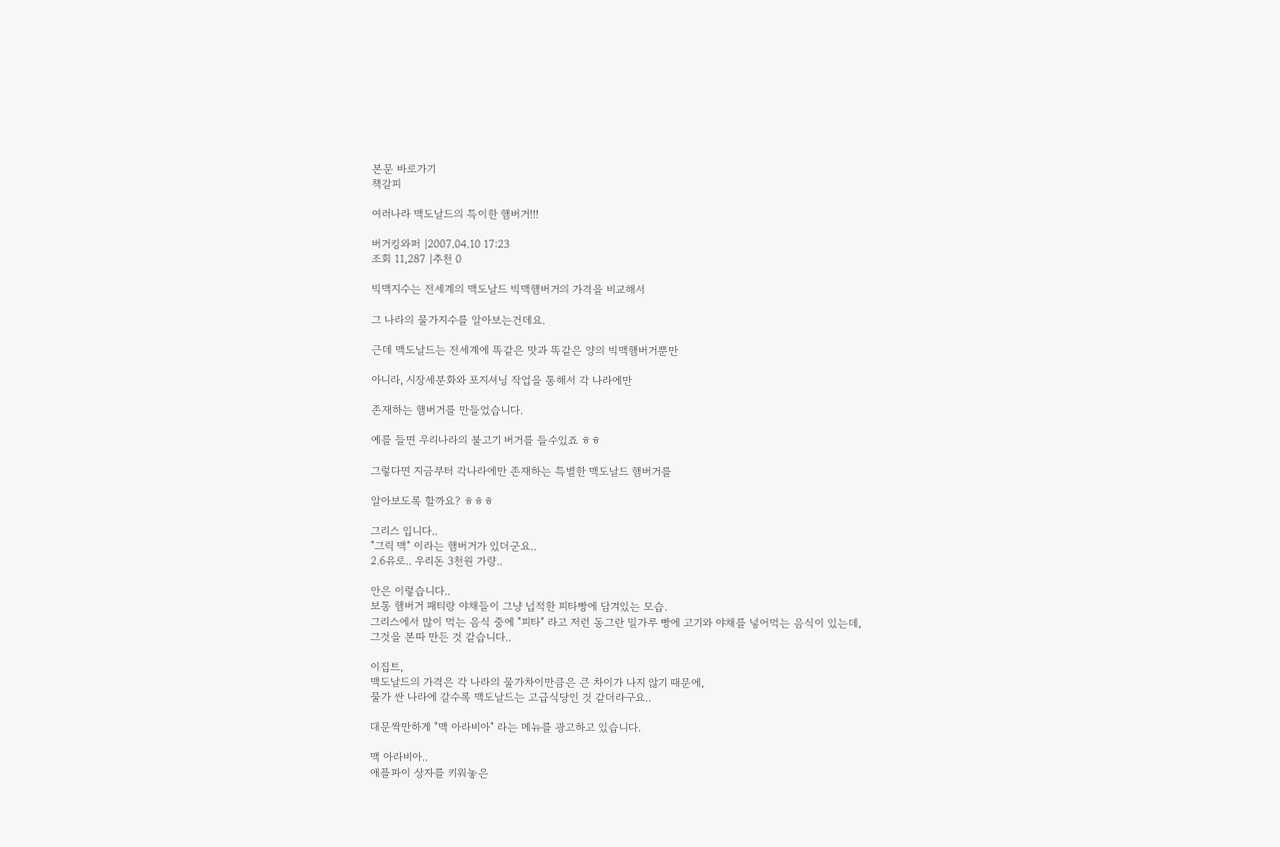본문 바로가기
책갈피

여러나라 맥도날드의 특이한 햄버거!!!

버거킹와퍼 |2007.04.10 17:23
조회 11,287 |추천 0

빅맥지수는 전세계의 맥도날드 빅맥햄버거의 가격을 비교해서

그 나라의 물가지수를 알아보는건데요.

근데 맥도날드는 전세계에 똑같은 맛과 똑같은 양의 빅맥햄버거뿐만

아니라, 시장세분화와 포지셔닝 작업을 통해서 각 나라에만

존재하는 햄버거를 만들었습니다.

예를 들면 우리나라의 불고기 버거를 들수있죠 ㅎㅎ

그렇다면 지금부터 각나라에만 존재하는 특별한 맥도날드 햄버거를

알아보도록 할까요? ㅎㅎㅎ

그리스 입니다..
"그릭 맥" 이라는 햄버거가 있더군요..
2.6유로.. 우리돈 3천원 가량..

안은 이렇습니다..
보통 햄버거 패티랑 야채들이 그냥 넙적한 피타빵에 담겨있는 모습.
그리스에서 많이 먹는 음식 중에 "피타" 라고 저런 동그란 밀가루 빵에 고기와 야채를 넣어먹는 음식이 있는데,
그것을 본따 만든 것 같습니다..

이집트,
맥도날드의 가격은 각 나라의 물가차이만큼은 큰 차이가 나지 않기 때문에,
물가 싼 나라에 갈수록 맥도날드는 고급식당인 것 같더라구요..

대문짝만하게 "맥 아라비아" 라는 메뉴를 광고하고 있습니다.

맥 아라비아..
애플파이 상자를 키워놓은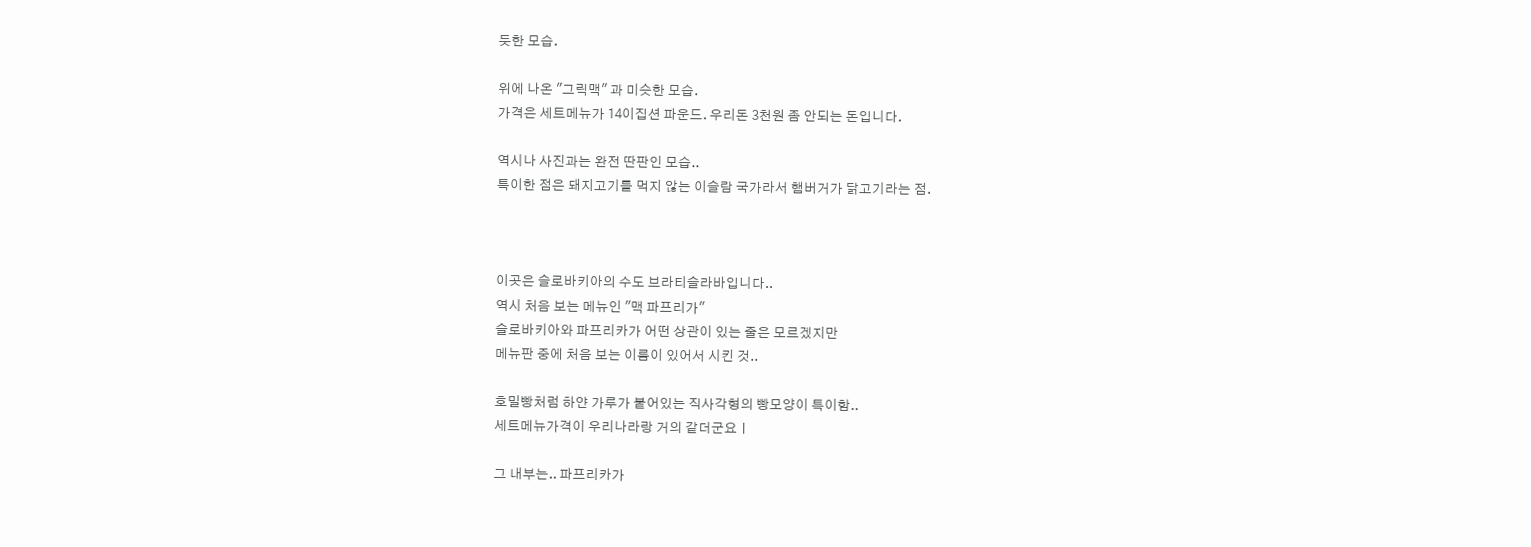듯한 모습.

위에 나온 "그릭맥" 과 미슷한 모습.
가격은 세트메뉴가 14이집션 파운드. 우리돈 3천원 좀 안되는 돈입니다.

역시나 사진과는 완전 딴판인 모습..
특이한 점은 돼지고기를 먹지 않는 이슬람 국가라서 햄버거가 닭고기라는 점.



이곳은 슬로바키아의 수도 브라티슬라바입니다..
역시 처음 보는 메뉴인 "맥 파프리가"
슬로바키아와 파프리카가 어떤 상관이 있는 줄은 모르겠지만
메뉴판 중에 처음 보는 이름이 있어서 시킨 것..

호밀빵처럼 하얀 가루가 붙어있는 직사각형의 빵모양이 특이함..
세트메뉴가격이 우리나라랑 거의 같더군요ㅣ

그 내부는.. 파프리카가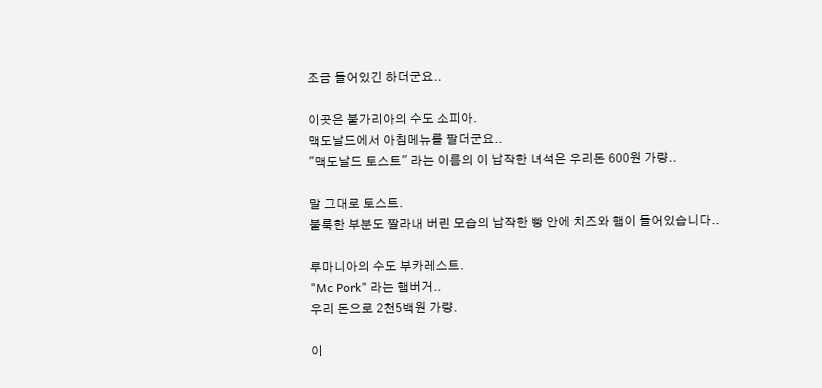조금 들어있긴 하더군요..

이곳은 불가리아의 수도 소피아.
맥도날드에서 아침메뉴를 팔더군요..
"맥도날드 토스트" 라는 이름의 이 납작한 녀석은 우리돈 600원 가량..

말 그대로 토스트.
불룩한 부분도 짤라내 버린 모습의 납작한 빵 안에 치즈와 햄이 들어있습니다..

루마니아의 수도 부카레스트.
"Mc Pork" 라는 햄버거..
우리 돈으로 2천5백원 가량.

이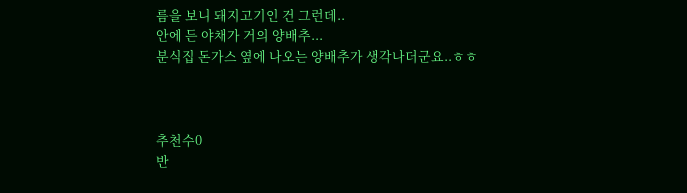름을 보니 돼지고기인 건 그런데..
안에 든 야채가 거의 양배추...
분식집 돈가스 옆에 나오는 양배추가 생각나더군요..ㅎㅎ



추천수0
반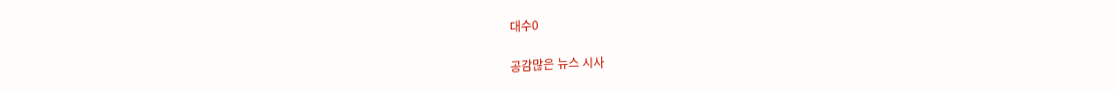대수0

공감많은 뉴스 시사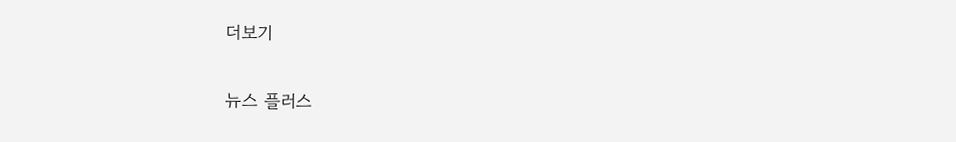더보기

뉴스 플러스